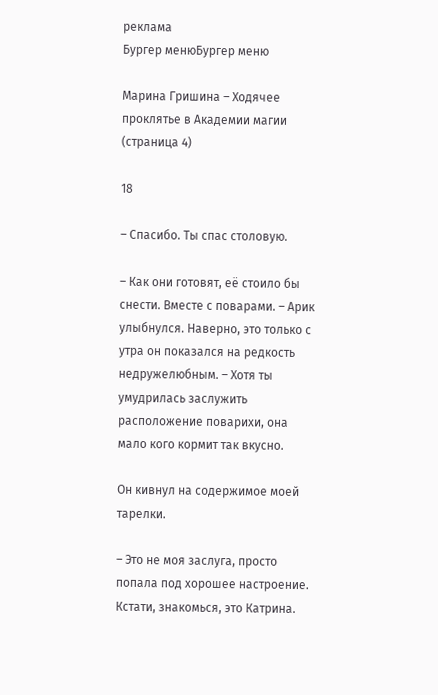реклама
Бургер менюБургер меню

Марина Гришина – Ходячее проклятье в Академии магии (страница 4)

18

– Спасибо. Ты спас столовую.

– Как они готовят, её стоило бы снести. Вместе с поварами. – Арик улыбнулся. Наверно, это только с утра он показался на редкость недружелюбным. – Хотя ты умудрилась заслужить расположение поварихи, она мало кого кормит так вкусно.

Он кивнул на содержимое моей тарелки.

– Это не моя заслуга, просто попала под хорошее настроение. Кстати, знакомься, это Катрина.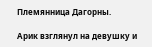Племянница Дагорны.

Арик взглянул на девушку и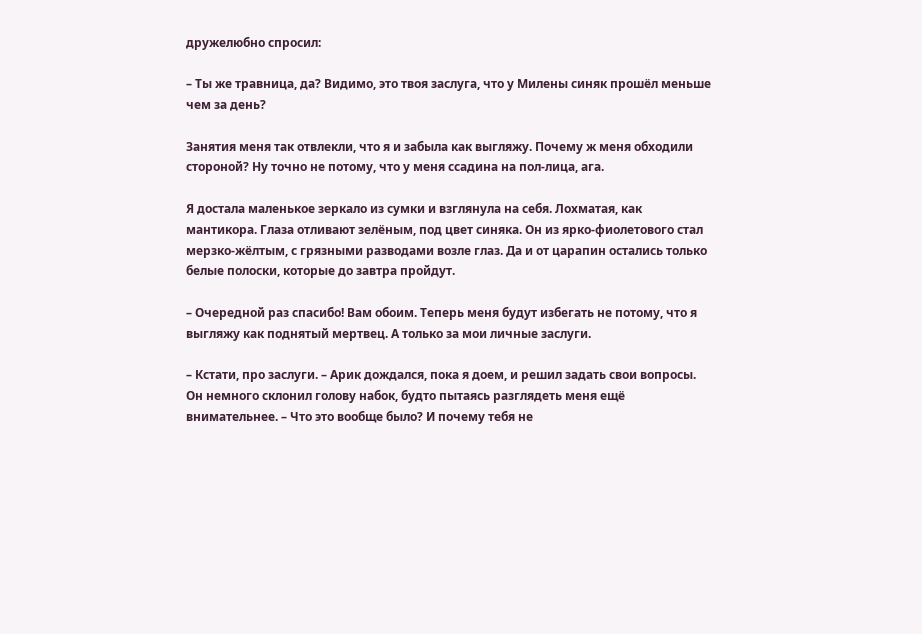дружелюбно спросил:

– Ты же травница, да? Видимо, это твоя заслуга, что у Милены синяк прошёл меньше чем за день?

Занятия меня так отвлекли, что я и забыла как выгляжу. Почему ж меня обходили стороной? Ну точно не потому, что у меня ссадина на пол-лица, ага.

Я достала маленькое зеркало из сумки и взглянула на себя. Лохматая, как мантикора. Глаза отливают зелёным, под цвет синяка. Он из ярко-фиолетового стал мерзко-жёлтым, с грязными разводами возле глаз. Да и от царапин остались только белые полоски, которые до завтра пройдут.

– Очередной раз спасибо! Вам обоим. Теперь меня будут избегать не потому, что я выгляжу как поднятый мертвец. А только за мои личные заслуги.

– Кстати, про заслуги. – Арик дождался, пока я доем, и решил задать свои вопросы. Он немного склонил голову набок, будто пытаясь разглядеть меня ещё внимательнее. – Что это вообще было? И почему тебя не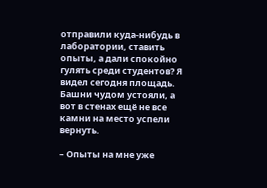отправили куда-нибудь в лаборатории, ставить опыты, а дали спокойно гулять среди студентов? Я видел сегодня площадь. Башни чудом устояли, а вот в стенах ещё не все камни на место успели вернуть.

– Опыты на мне уже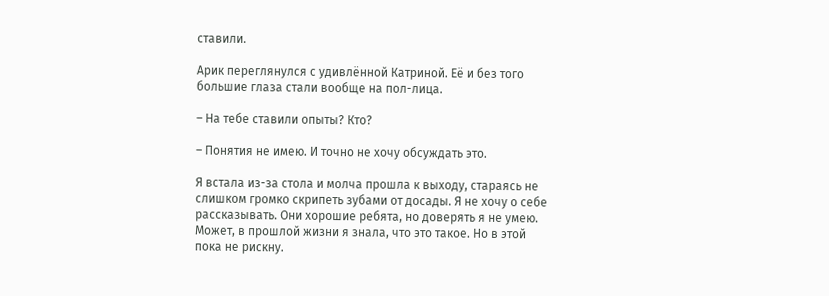ставили.

Арик переглянулся с удивлённой Катриной. Её и без того большие глаза стали вообще на пол-лица.

– На тебе ставили опыты? Кто?

– Понятия не имею. И точно не хочу обсуждать это.

Я встала из-за стола и молча прошла к выходу, стараясь не слишком громко скрипеть зубами от досады. Я не хочу о себе рассказывать. Они хорошие ребята, но доверять я не умею. Может, в прошлой жизни я знала, что это такое. Но в этой пока не рискну.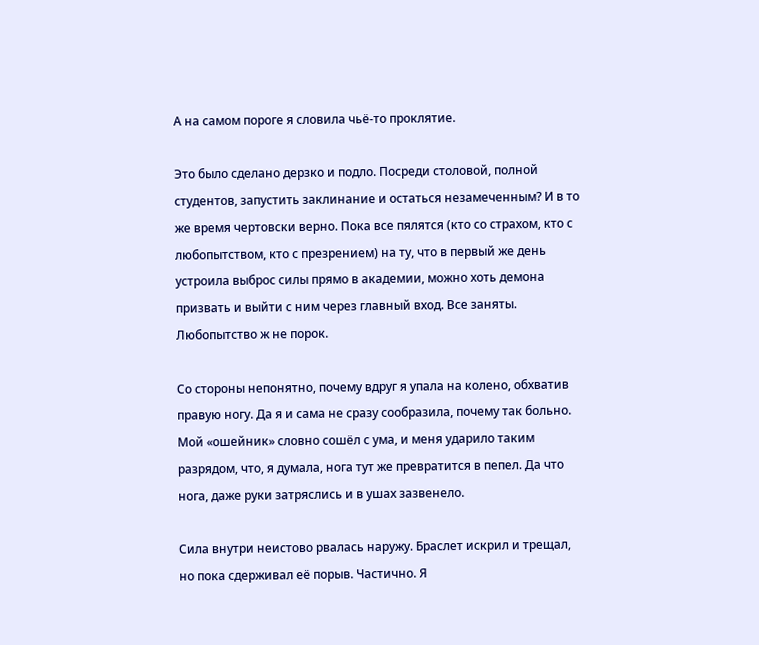А на самом пороге я словила чьё-то проклятие.

Это было сделано дерзко и подло. Посреди столовой, полной студентов, запустить заклинание и остаться незамеченным? И в то же время чертовски верно. Пока все пялятся (кто со страхом, кто с любопытством, кто с презрением) на ту, что в первый же день устроила выброс силы прямо в академии, можно хоть демона призвать и выйти с ним через главный вход. Все заняты. Любопытство ж не порок.

Со стороны непонятно, почему вдруг я упала на колено, обхватив правую ногу. Да я и сама не сразу сообразила, почему так больно. Мой «ошейник» словно сошёл с ума, и меня ударило таким разрядом, что, я думала, нога тут же превратится в пепел. Да что нога, даже руки затряслись и в ушах зазвенело.

Сила внутри неистово рвалась наружу. Браслет искрил и трещал, но пока сдерживал её порыв. Частично. Я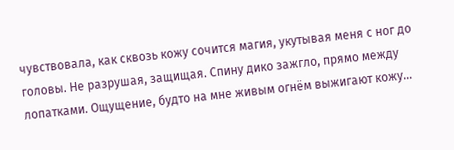чувствовала, как сквозь кожу сочится магия, укутывая меня с ног до головы. Не разрушая, защищая. Спину дико зажгло, прямо между лопатками. Ощущение, будто на мне живым огнём выжигают кожу…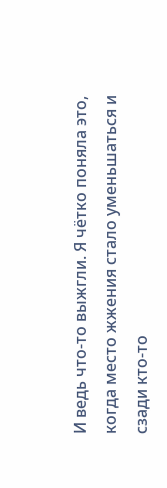И ведь что-то выжгли. Я чётко поняла это, когда место жжения стало уменьшаться и сзади кто-то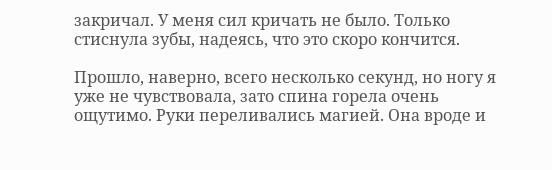закричал. У меня сил кричать не было. Только стиснула зубы, надеясь, что это скоро кончится.

Прошло, наверно, всего несколько секунд, но ногу я уже не чувствовала, зато спина горела очень ощутимо. Руки переливались магией. Она вроде и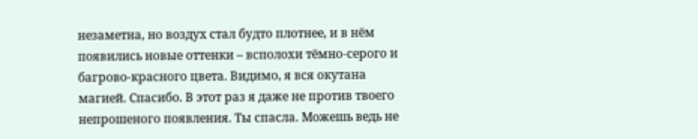незаметна, но воздух стал будто плотнее, и в нём появились новые оттенки – всполохи тёмно-серого и багрово-красного цвета. Видимо, я вся окутана магией. Спасибо. В этот раз я даже не против твоего непрошеного появления. Ты спасла. Можешь ведь не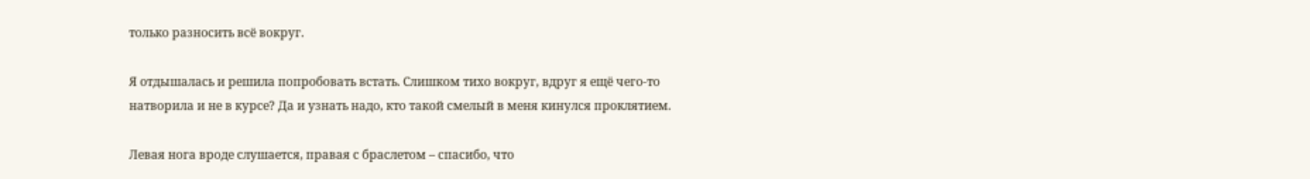только разносить всё вокруг.

Я отдышалась и решила попробовать встать. Слишком тихо вокруг, вдруг я ещё чего-то натворила и не в курсе? Да и узнать надо, кто такой смелый в меня кинулся проклятием.

Левая нога вроде слушается, правая с браслетом – спасибо, что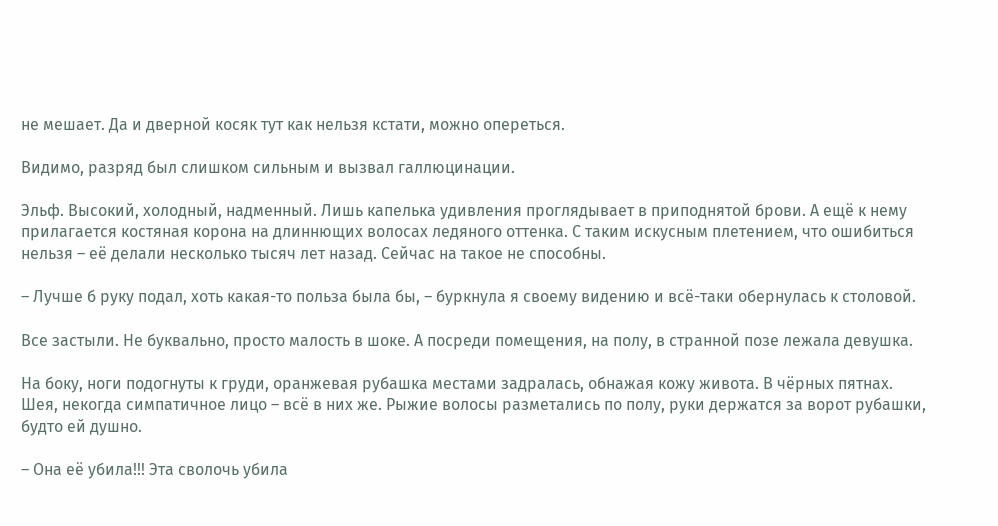не мешает. Да и дверной косяк тут как нельзя кстати, можно опереться.

Видимо, разряд был слишком сильным и вызвал галлюцинации.

Эльф. Высокий, холодный, надменный. Лишь капелька удивления проглядывает в приподнятой брови. А ещё к нему прилагается костяная корона на длиннющих волосах ледяного оттенка. С таким искусным плетением, что ошибиться нельзя – её делали несколько тысяч лет назад. Сейчас на такое не способны.

– Лучше б руку подал, хоть какая-то польза была бы, – буркнула я своему видению и всё-таки обернулась к столовой.

Все застыли. Не буквально, просто малость в шоке. А посреди помещения, на полу, в странной позе лежала девушка.

На боку, ноги подогнуты к груди, оранжевая рубашка местами задралась, обнажая кожу живота. В чёрных пятнах. Шея, некогда симпатичное лицо – всё в них же. Рыжие волосы разметались по полу, руки держатся за ворот рубашки, будто ей душно.

– Она её убила!!! Эта сволочь убила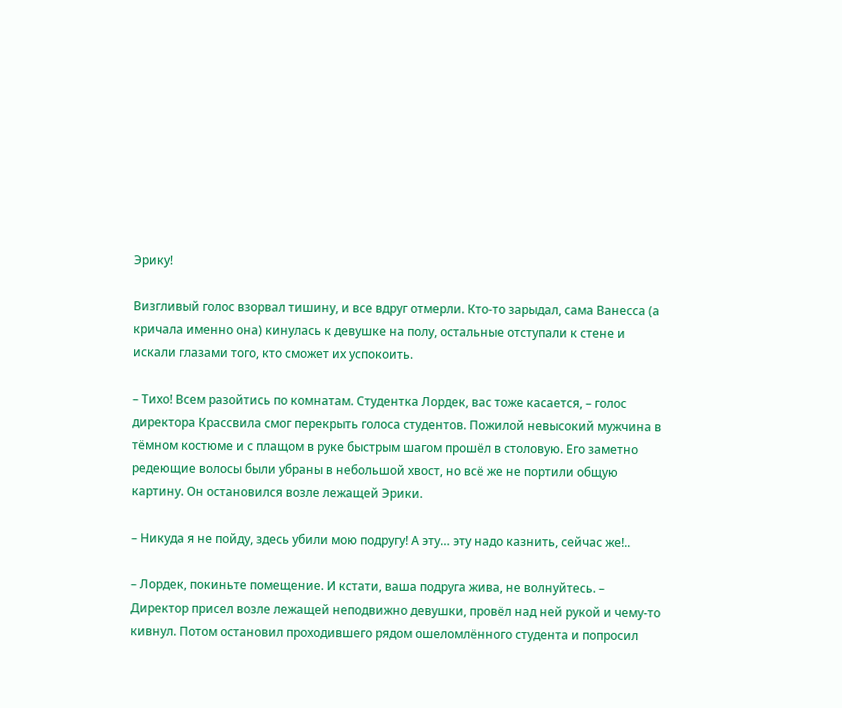Эрику!

Визгливый голос взорвал тишину, и все вдруг отмерли. Кто-то зарыдал, сама Ванесса (а кричала именно она) кинулась к девушке на полу, остальные отступали к стене и искали глазами того, кто сможет их успокоить.

– Тихо! Всем разойтись по комнатам. Студентка Лордек, вас тоже касается, – голос директора Крассвила смог перекрыть голоса студентов. Пожилой невысокий мужчина в тёмном костюме и с плащом в руке быстрым шагом прошёл в столовую. Его заметно редеющие волосы были убраны в небольшой хвост, но всё же не портили общую картину. Он остановился возле лежащей Эрики.

– Никуда я не пойду, здесь убили мою подругу! А эту… эту надо казнить, сейчас же!..

– Лордек, покиньте помещение. И кстати, ваша подруга жива, не волнуйтесь. – Директор присел возле лежащей неподвижно девушки, провёл над ней рукой и чему-то кивнул. Потом остановил проходившего рядом ошеломлённого студента и попросил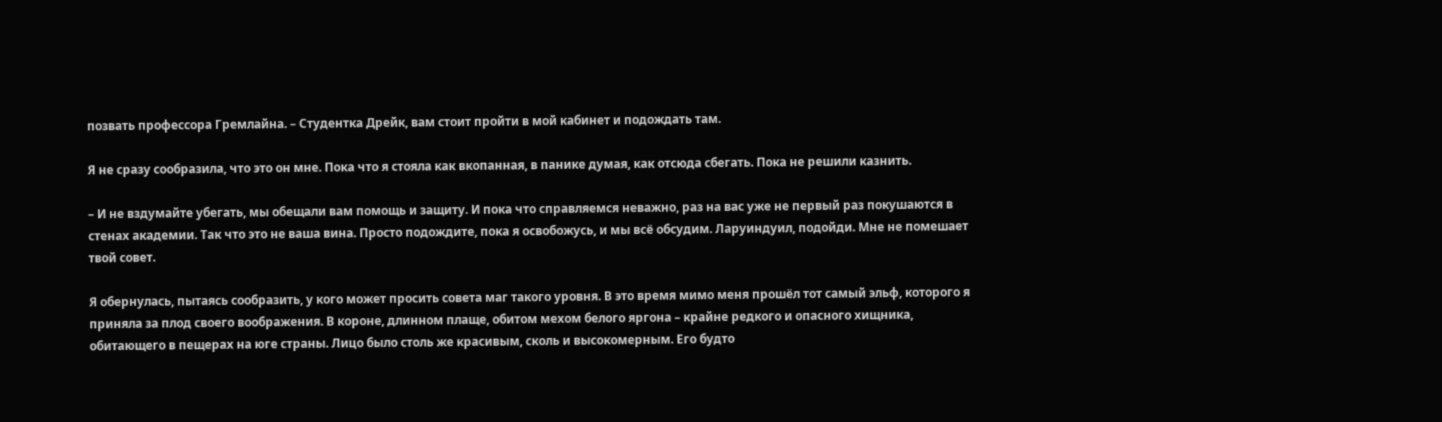позвать профессора Гремлайна. – Студентка Дрейк, вам стоит пройти в мой кабинет и подождать там.

Я не сразу сообразила, что это он мне. Пока что я стояла как вкопанная, в панике думая, как отсюда сбегать. Пока не решили казнить.

– И не вздумайте убегать, мы обещали вам помощь и защиту. И пока что справляемся неважно, раз на вас уже не первый раз покушаются в стенах академии. Так что это не ваша вина. Просто подождите, пока я освобожусь, и мы всё обсудим. Ларуиндуил, подойди. Мне не помешает твой совет.

Я обернулась, пытаясь сообразить, у кого может просить совета маг такого уровня. В это время мимо меня прошёл тот самый эльф, которого я приняла за плод своего воображения. В короне, длинном плаще, обитом мехом белого яргона – крайне редкого и опасного хищника, обитающего в пещерах на юге страны. Лицо было столь же красивым, сколь и высокомерным. Его будто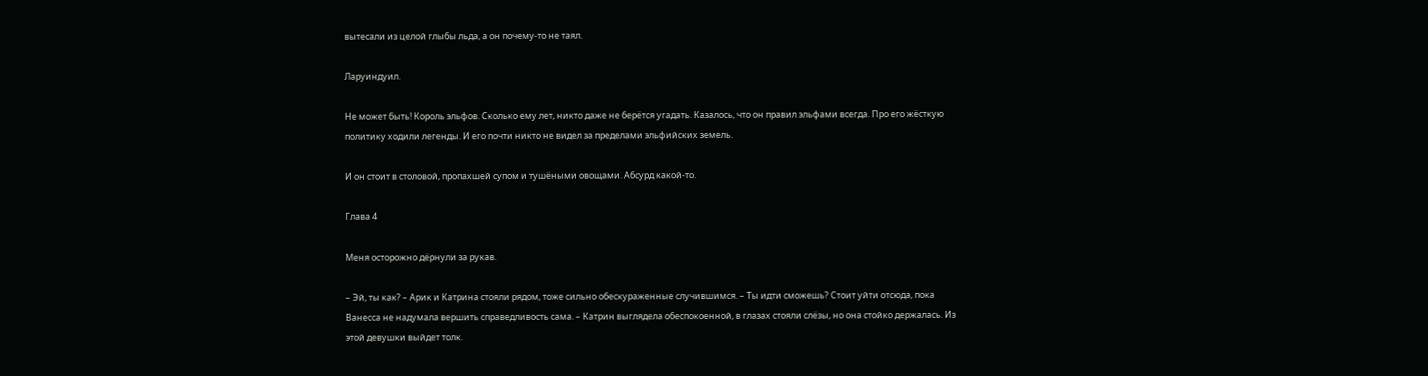вытесали из целой глыбы льда, а он почему-то не таял.

Ларуиндуил.

Не может быть! Король эльфов. Сколько ему лет, никто даже не берётся угадать. Казалось, что он правил эльфами всегда. Про его жёсткую политику ходили легенды. И его почти никто не видел за пределами эльфийских земель.

И он стоит в столовой, пропахшей супом и тушёными овощами. Абсурд какой-то.

Глава 4

Меня осторожно дёрнули за рукав.

– Эй, ты как? – Арик и Катрина стояли рядом, тоже сильно обескураженные случившимся. – Ты идти сможешь? Стоит уйти отсюда, пока Ванесса не надумала вершить справедливость сама. – Катрин выглядела обеспокоенной, в глазах стояли слёзы, но она стойко держалась. Из этой девушки выйдет толк.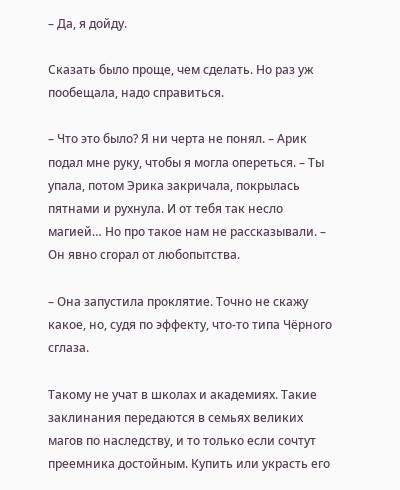– Да, я дойду.

Сказать было проще, чем сделать. Но раз уж пообещала, надо справиться.

– Что это было? Я ни черта не понял. – Арик подал мне руку, чтобы я могла опереться. – Ты упала, потом Эрика закричала, покрылась пятнами и рухнула. И от тебя так несло магией… Но про такое нам не рассказывали. – Он явно сгорал от любопытства.

– Она запустила проклятие. Точно не скажу какое, но, судя по эффекту, что-то типа Чёрного сглаза.

Такому не учат в школах и академиях. Такие заклинания передаются в семьях великих магов по наследству, и то только если сочтут преемника достойным. Купить или украсть его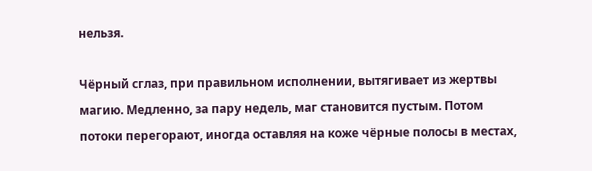нельзя.

Чёрный сглаз, при правильном исполнении, вытягивает из жертвы магию. Медленно, за пару недель, маг становится пустым. Потом потоки перегорают, иногда оставляя на коже чёрные полосы в местах,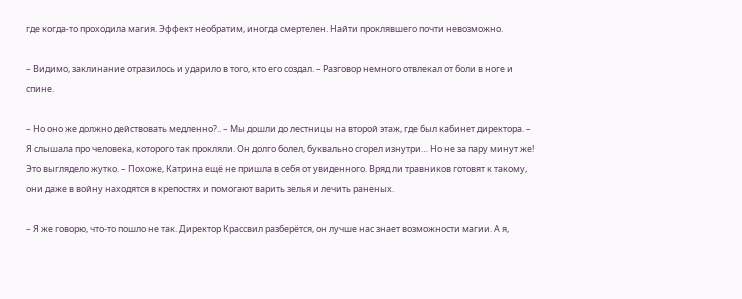где когда-то проходила магия. Эффект необратим, иногда смертелен. Найти проклявшего почти невозможно.

– Видимо, заклинание отразилось и ударило в того, кто его создал. – Разговор немного отвлекал от боли в ноге и спине.

– Но оно же должно действовать медленно?.. – Мы дошли до лестницы на второй этаж, где был кабинет директора. – Я слышала про человека, которого так прокляли. Он долго болел, буквально сгорел изнутри… Но не за пару минут же! Это выглядело жутко. – Похоже, Катрина ещё не пришла в себя от увиденного. Вряд ли травников готовят к такому, они даже в войну находятся в крепостях и помогают варить зелья и лечить раненых.

– Я же говорю, что-то пошло не так. Директор Крассвил разберётся, он лучше нас знает возможности магии. А я,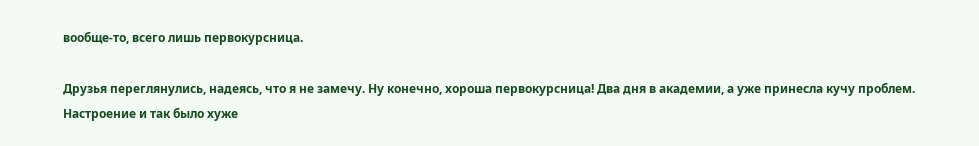вообще-то, всего лишь первокурсница.

Друзья переглянулись, надеясь, что я не замечу. Ну конечно, хороша первокурсница! Два дня в академии, а уже принесла кучу проблем. Настроение и так было хуже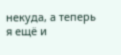некуда, а теперь я ещё и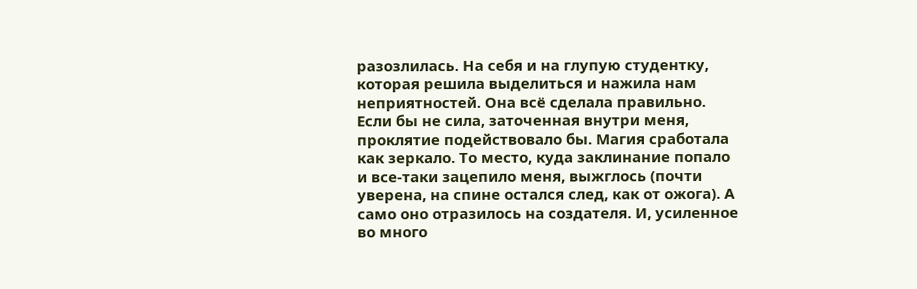разозлилась. На себя и на глупую студентку, которая решила выделиться и нажила нам неприятностей. Она всё сделала правильно. Если бы не сила, заточенная внутри меня, проклятие подействовало бы. Магия сработала как зеркало. То место, куда заклинание попало и все-таки зацепило меня, выжглось (почти уверена, на спине остался след, как от ожога). А само оно отразилось на создателя. И, усиленное во много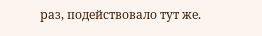раз, подействовало тут же.